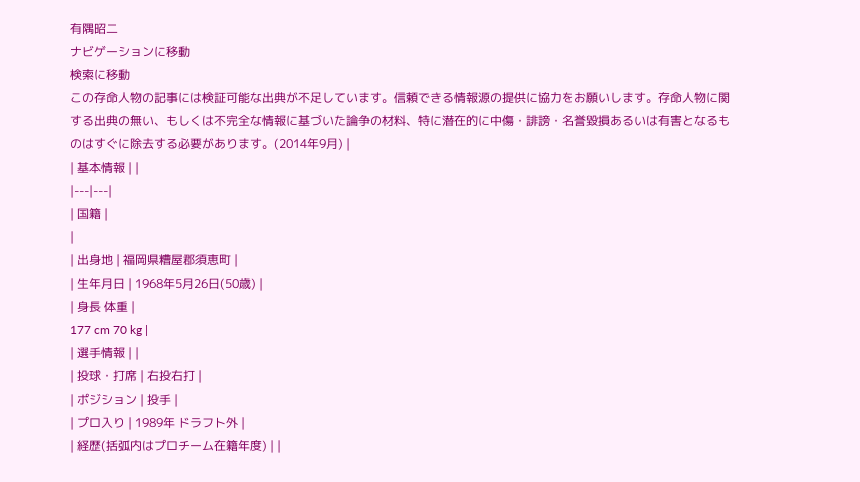有隅昭二
ナビゲーションに移動
検索に移動
この存命人物の記事には検証可能な出典が不足しています。信頼できる情報源の提供に協力をお願いします。存命人物に関する出典の無い、もしくは不完全な情報に基づいた論争の材料、特に潜在的に中傷・誹謗・名誉毀損あるいは有害となるものはすぐに除去する必要があります。(2014年9月) |
| 基本情報 | |
|---|---|
| 国籍 |
|
| 出身地 | 福岡県糟屋郡須恵町 |
| 生年月日 | 1968年5月26日(50歳) |
| 身長 体重 |
177 cm 70 kg |
| 選手情報 | |
| 投球・打席 | 右投右打 |
| ポジション | 投手 |
| プロ入り | 1989年 ドラフト外 |
| 経歴(括弧内はプロチーム在籍年度) | |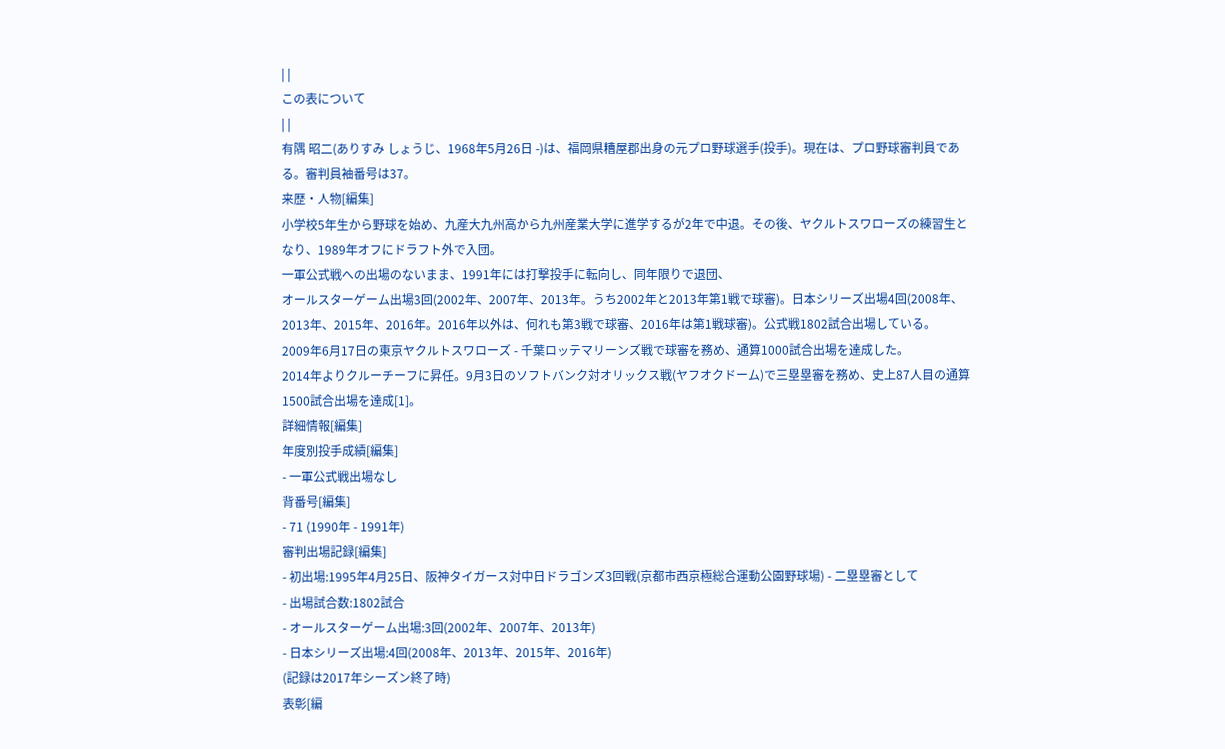| |
この表について
| |
有隅 昭二(ありすみ しょうじ、1968年5月26日 -)は、福岡県糟屋郡出身の元プロ野球選手(投手)。現在は、プロ野球審判員である。審判員袖番号は37。
来歴・人物[編集]
小学校5年生から野球を始め、九産大九州高から九州産業大学に進学するが2年で中退。その後、ヤクルトスワローズの練習生となり、1989年オフにドラフト外で入団。
一軍公式戦への出場のないまま、1991年には打撃投手に転向し、同年限りで退団、
オールスターゲーム出場3回(2002年、2007年、2013年。うち2002年と2013年第1戦で球審)。日本シリーズ出場4回(2008年、2013年、2015年、2016年。2016年以外は、何れも第3戦で球審、2016年は第1戦球審)。公式戦1802試合出場している。
2009年6月17日の東京ヤクルトスワローズ - 千葉ロッテマリーンズ戦で球審を務め、通算1000試合出場を達成した。
2014年よりクルーチーフに昇任。9月3日のソフトバンク対オリックス戦(ヤフオクドーム)で三塁塁審を務め、史上87人目の通算1500試合出場を達成[1]。
詳細情報[編集]
年度別投手成績[編集]
- 一軍公式戦出場なし
背番号[編集]
- 71 (1990年 - 1991年)
審判出場記録[編集]
- 初出場:1995年4月25日、阪神タイガース対中日ドラゴンズ3回戦(京都市西京極総合運動公園野球場) - 二塁塁審として
- 出場試合数:1802試合
- オールスターゲーム出場:3回(2002年、2007年、2013年)
- 日本シリーズ出場:4回(2008年、2013年、2015年、2016年)
(記録は2017年シーズン終了時)
表彰[編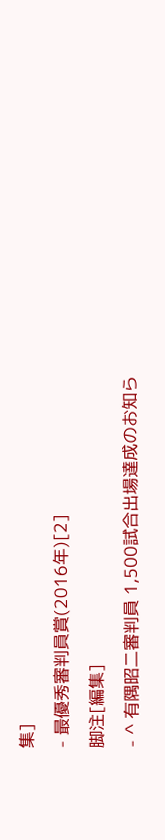集]
- 最優秀審判員賞(2016年)[2]
脚注[編集]
- ^ 有隅昭二審判員 1,500試合出場達成のお知ら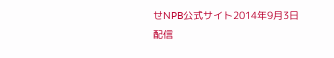せNPB公式サイト2014年9月3日配信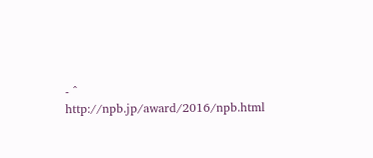- ^ http://npb.jp/award/2016/npb.html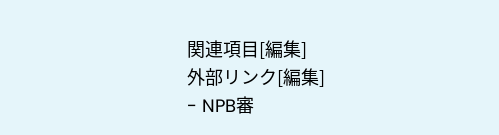関連項目[編集]
外部リンク[編集]
- NPB審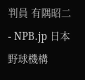判員 有隅昭二 - NPB.jp 日本野球機構